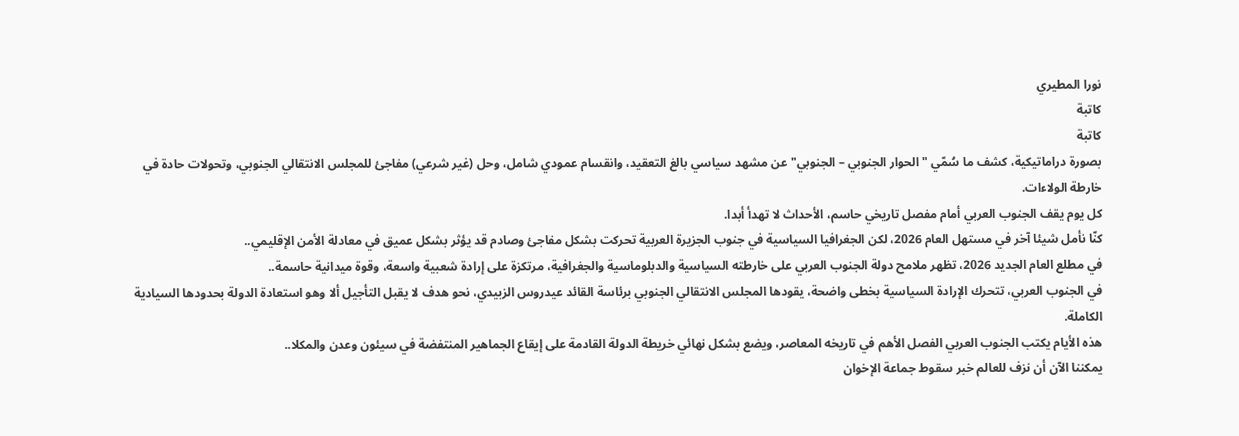نورا المطيري
كاتبة
كاتبة
بصورة دراماتيكية، كشف ما سُمّي "الحوار الجنوبي – الجنوبي" عن مشهد سياسي بالغ التعقيد، وانقسام عمودي شامل، وحل (غير شرعي) مفاجئ للمجلس الانتقالي الجنوبي، وتحولات حادة في خارطة الولاءات.
كل يوم يقف الجنوب العربي أمام مفصل تاريخي حاسم، الأحداث لا تهدأ أبدا.
كنّا نأمل شيئا آخر في مستهل العام 2026، لكن الجغرافيا السياسية في جنوب الجزيرة العربية تحركت بشكل مفاجئ وصادم قد يؤثر بشكل عميق في معادلة الأمن الإقليمي..
في مطلع العام الجديد 2026، تظهر ملامح دولة الجنوب العربي على خارطته السياسية والدبلوماسية والجغرافية، مرتكزة على إرادة شعبية واسعة، وقوة ميدانية حاسمة..
في الجنوب العربي، تتحرك الإرادة السياسية بخطى واضحة، يقودها المجلس الانتقالي الجنوبي برئاسة القائد عيدروس الزبيدي، نحو هدف لا يقبل التأجيل ألا وهو استعادة الدولة بحدودها السيادية الكاملة.
هذه الأيام يكتب الجنوب العربي الفصل الأهم في تاريخه المعاصر، ويضع بشكل نهائي خريطة الدولة القادمة على إيقاع الجماهير المنتفضة في سيئون وعدن والمكلا..
يمكننا الآن أن نزف للعالم خبر سقوط جماعة الإخوان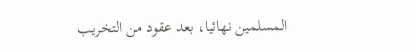المسلمين نهائيا، بعد عقود من التخريب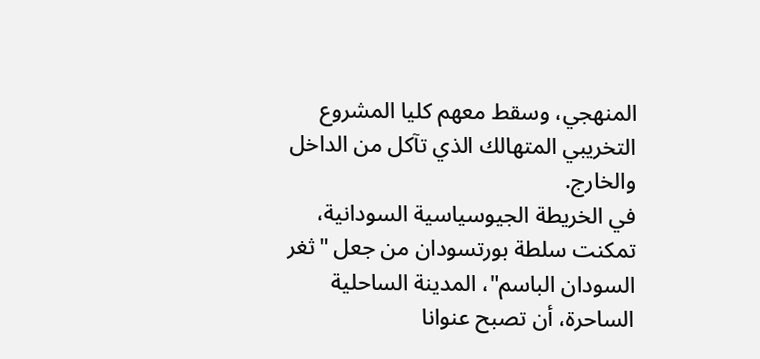المنهجي، وسقط معهم كليا المشروع التخريبي المتهالك الذي تآكل من الداخل والخارج.
في الخريطة الجيوسياسية السودانية، تمكنت سلطة بورتسودان من جعل "ثغر السودان الباسم"، المدينة الساحلية الساحرة، أن تصبح عنوانا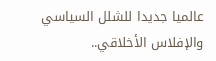عالميا جديدا للشلل السياسي والإفلاس الأخلاقي..